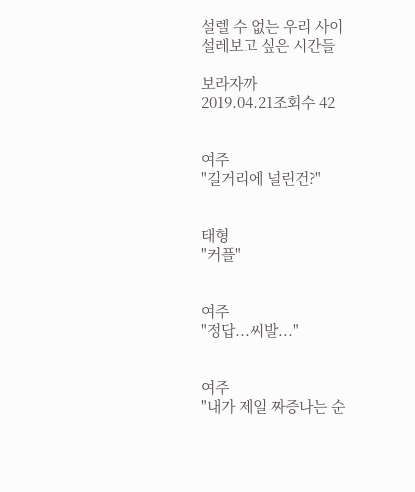설렐 수 없는 우리 사이
설레보고 싶은 시간들

보라자까
2019.04.21조회수 42


여주
"길거리에 널린건?"


태형
"커플"


여주
"정답...씨발..."


여주
"내가 제일 짜증나는 순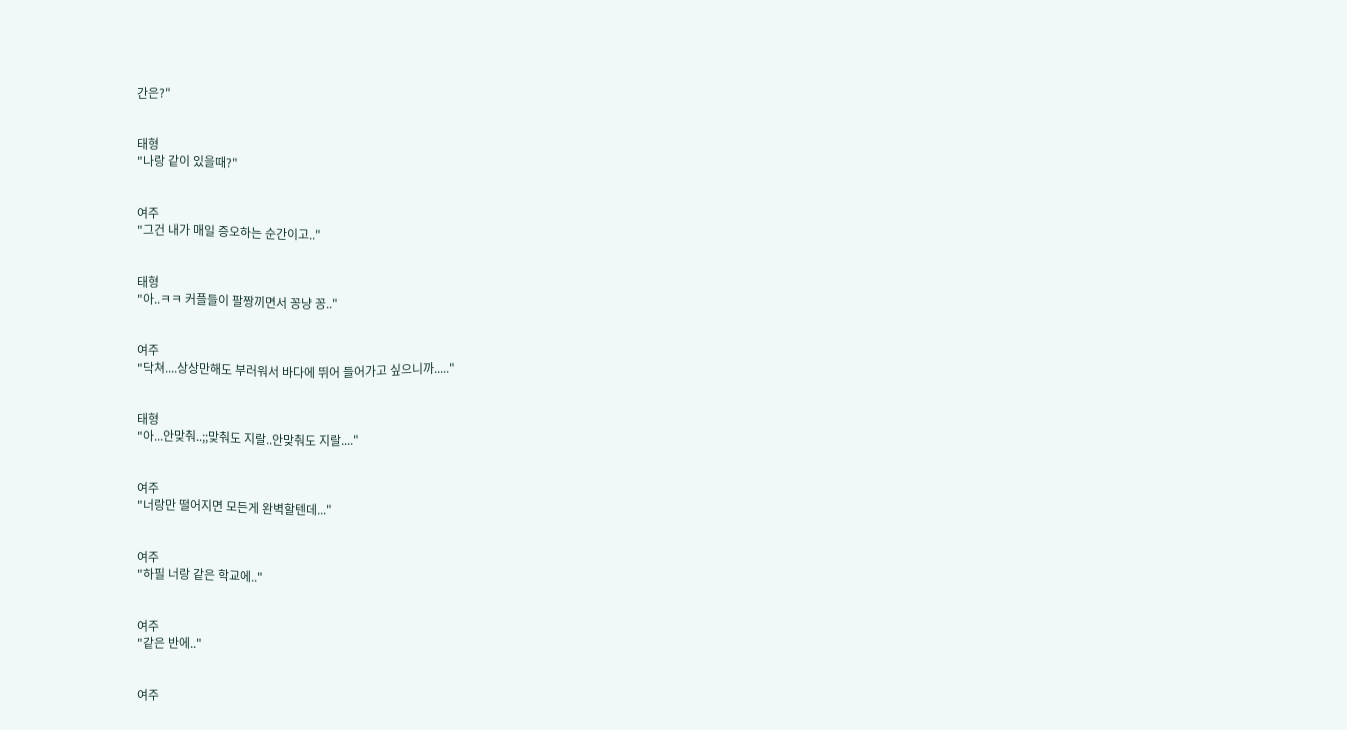간은?"


태형
"나랑 같이 있을때?"


여주
"그건 내가 매일 증오하는 순간이고.."


태형
"아..ㅋㅋ 커플들이 팔짱끼면서 꽁냥 꽁.."


여주
"닥쳐....상상만해도 부러워서 바다에 뛰어 들어가고 싶으니까....."


태형
"아...안맞춰..;;맞춰도 지랄..안맞춰도 지랄...."


여주
"너랑만 떨어지면 모든게 완벽할텐데..."


여주
"하필 너랑 같은 학교에.."


여주
"같은 반에.."


여주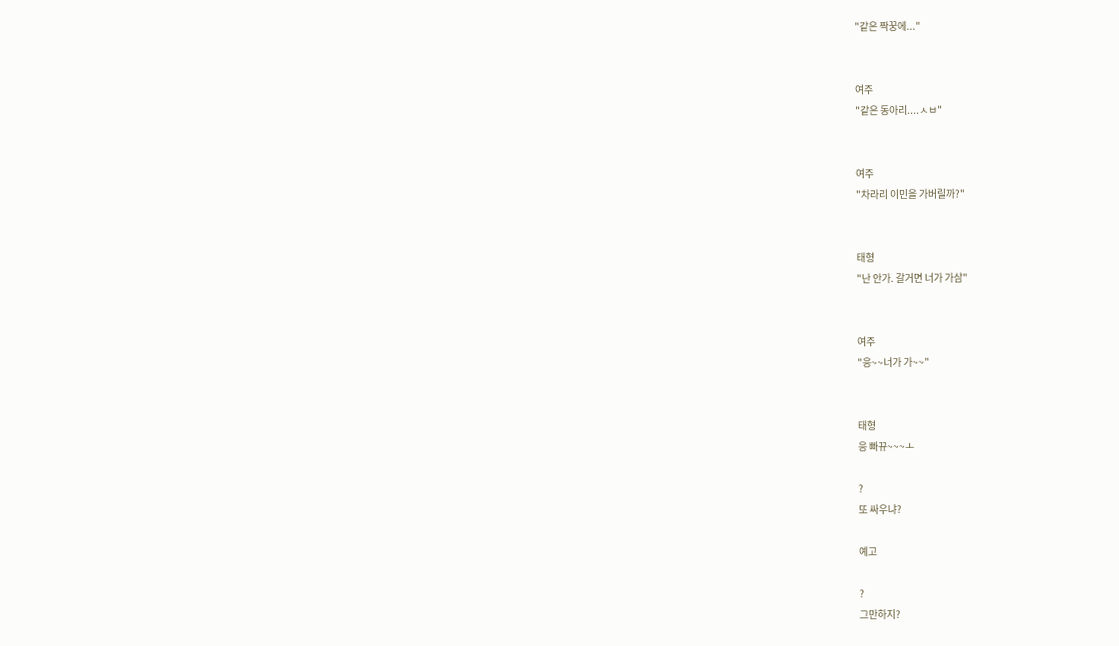"같은 짝꿍에..."


여주
"같은 동아리....ㅅㅂ"


여주
"차라리 이민을 가버릴까?"


태형
"난 안가. 갈거면 너가 가삼"


여주
"응~~너가 가~~"


태형
응 빠뀨~~~ㅗ

?
또 싸우냐?

예고

?
그만하지?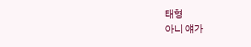태형
아니 얘가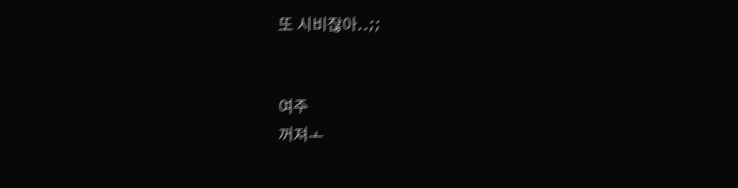또 시비잖아..;;


여주
꺼져ㅗ